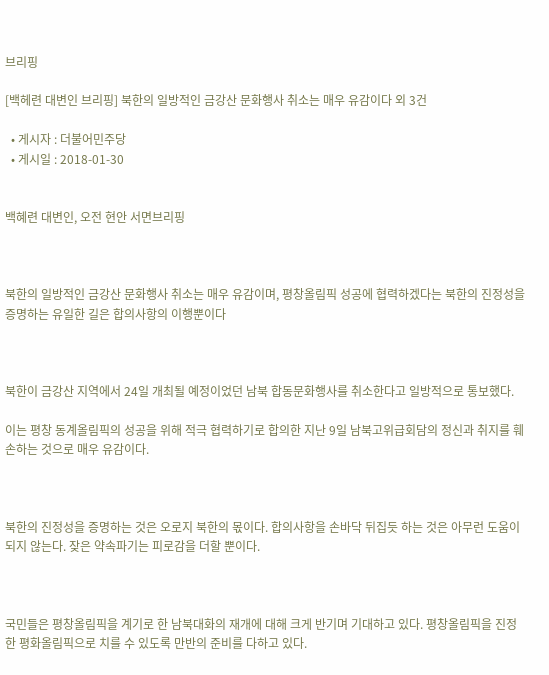브리핑

[백헤련 대변인 브리핑] 북한의 일방적인 금강산 문화행사 취소는 매우 유감이다 외 3건

  • 게시자 : 더불어민주당
  • 게시일 : 2018-01-30


백혜련 대변인, 오전 현안 서면브리핑



북한의 일방적인 금강산 문화행사 취소는 매우 유감이며, 평창올림픽 성공에 협력하겠다는 북한의 진정성을 증명하는 유일한 길은 합의사항의 이행뿐이다



북한이 금강산 지역에서 24일 개최될 예정이었던 남북 합동문화행사를 취소한다고 일방적으로 통보했다.

이는 평창 동계올림픽의 성공을 위해 적극 협력하기로 합의한 지난 9일 남북고위급회담의 정신과 취지를 훼손하는 것으로 매우 유감이다.



북한의 진정성을 증명하는 것은 오로지 북한의 몫이다. 합의사항을 손바닥 뒤집듯 하는 것은 아무런 도움이 되지 않는다. 잦은 약속파기는 피로감을 더할 뿐이다.



국민들은 평창올림픽을 계기로 한 남북대화의 재개에 대해 크게 반기며 기대하고 있다. 평창올림픽을 진정한 평화올림픽으로 치를 수 있도록 만반의 준비를 다하고 있다.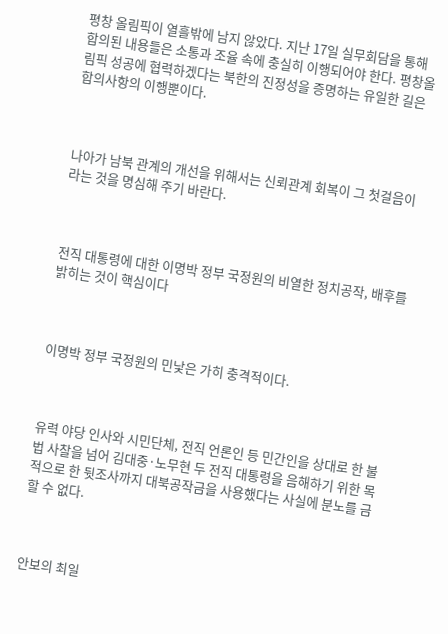평창 올림픽이 열흘밖에 남지 않았다. 지난 17일 실무회담을 통해 합의된 내용들은 소통과 조율 속에 충실히 이행되어야 한다. 평창올림픽 성공에 협력하겠다는 북한의 진정성을 증명하는 유일한 길은 합의사항의 이행뿐이다.



나아가 남북 관계의 개선을 위해서는 신뢰관계 회복이 그 첫걸음이라는 것을 명심해 주기 바란다.



전직 대통령에 대한 이명박 정부 국정원의 비열한 정치공작, 배후를 밝히는 것이 핵심이다



이명박 정부 국정원의 민낯은 가히 충격적이다.



유력 야당 인사와 시민단체, 전직 언론인 등 민간인을 상대로 한 불법 사찰을 넘어 김대중·노무현 두 전직 대통령을 음해하기 위한 목적으로 한 뒷조사까지 대북공작금을 사용했다는 사실에 분노를 금할 수 없다.



안보의 최일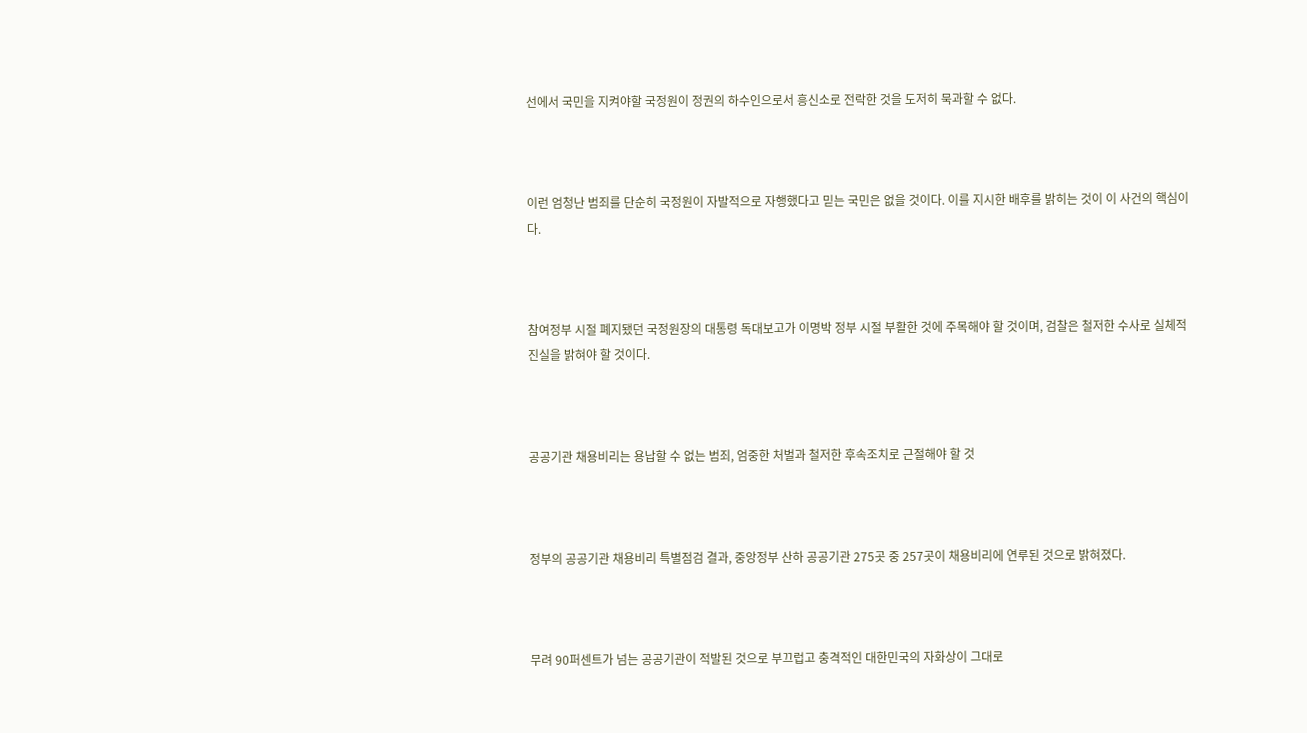선에서 국민을 지켜야할 국정원이 정권의 하수인으로서 흥신소로 전락한 것을 도저히 묵과할 수 없다.



이런 엄청난 범죄를 단순히 국정원이 자발적으로 자행했다고 믿는 국민은 없을 것이다. 이를 지시한 배후를 밝히는 것이 이 사건의 핵심이다.



참여정부 시절 폐지됐던 국정원장의 대통령 독대보고가 이명박 정부 시절 부활한 것에 주목해야 할 것이며, 검찰은 철저한 수사로 실체적 진실을 밝혀야 할 것이다.



공공기관 채용비리는 용납할 수 없는 범죄, 엄중한 처벌과 철저한 후속조치로 근절해야 할 것



정부의 공공기관 채용비리 특별점검 결과, 중앙정부 산하 공공기관 275곳 중 257곳이 채용비리에 연루된 것으로 밝혀졌다.



무려 90퍼센트가 넘는 공공기관이 적발된 것으로 부끄럽고 충격적인 대한민국의 자화상이 그대로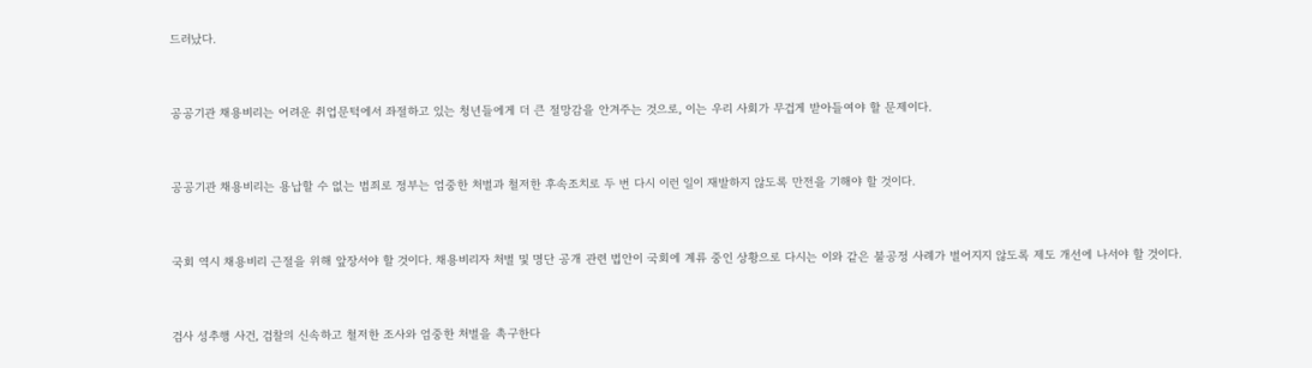드러났다.



공공기관 채용비리는 어려운 취업문턱에서 좌절하고 있는 청년들에게 더 큰 절망감을 안겨주는 것으로, 이는 우리 사회가 무겁게 받아들여야 할 문제이다.



공공기관 채용비리는 용납할 수 없는 범죄로 정부는 엄중한 처벌과 철저한 후속조치로 두 번 다시 이런 일이 재발하지 않도록 만전을 기해야 할 것이다.



국회 역시 채용비리 근절을 위해 앞장서야 할 것이다. 채용비리자 처벌 및 명단 공개 관련 법안이 국회에 계류 중인 상황으로 다시는 이와 같은 불공정 사례가 벌어지지 않도록 제도 개선에 나서야 할 것이다.



검사 성추행 사건, 검찰의 신속하고 철저한 조사와 엄중한 처벌을 촉구한다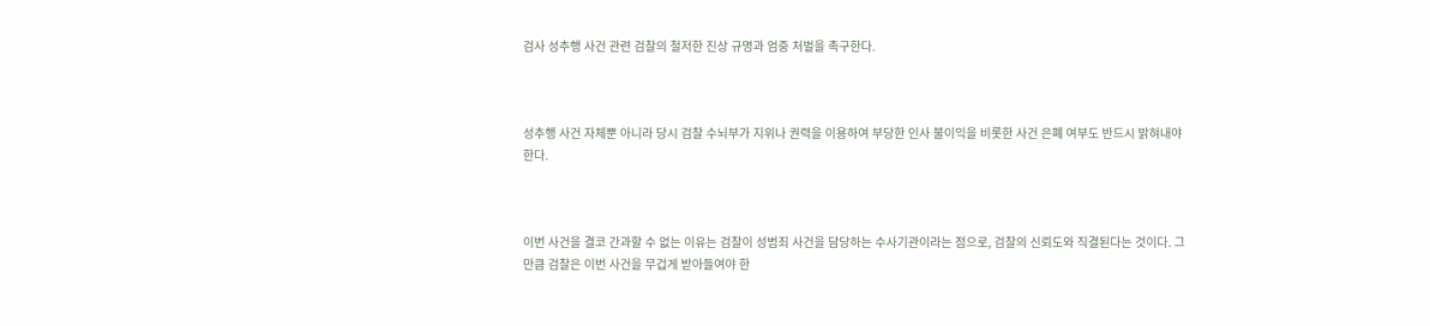검사 성추행 사건 관련 검찰의 철저한 진상 규명과 엄중 처벌을 촉구한다.



성추행 사건 자체뿐 아니라 당시 검찰 수뇌부가 지위나 권력을 이용하여 부당한 인사 불이익을 비롯한 사건 은폐 여부도 반드시 밝혀내야 한다.



이번 사건을 결코 간과할 수 없는 이유는 검찰이 성범죄 사건을 담당하는 수사기관이라는 점으로, 검찰의 신뢰도와 직결된다는 것이다. 그만큼 검찰은 이번 사건을 무겁게 받아들여야 한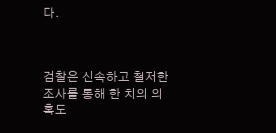다.



검찰은 신속하고 철저한 조사를 통해 한 치의 의혹도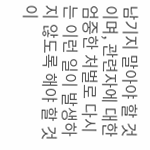남기지 말아야 할 것이며, 관련자에 대한 엄중한 처벌로 다시는 이런 일이 발생하지 않도록 해야 할 것이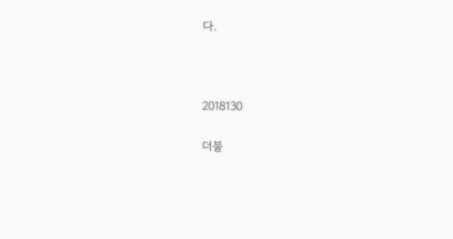다.



2018130

더불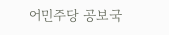어민주당 공보국